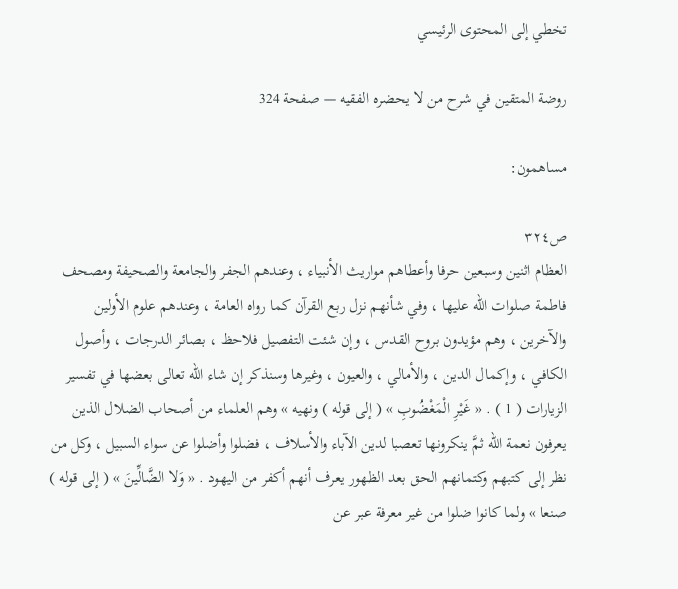تخطي إلى المحتوى الرئيسي

روضة المتقين في شرح من لا يحضره الفقيه — صفحة 324

مساهمون:

ص٣٢٤
العظام اثنين وسبعين حرفا وأعطاهم مواريث الأنبياء ، وعندهم الجفر والجامعة والصحيفة ومصحف فاطمة صلوات الله عليها ، وفي شأنهم نزل ربع القرآن كما رواه العامة ، وعندهم علوم الأولين والآخرين ، وهم مؤيدون بروح القدس ، وإن شئت التفصيل فلاحظ ، بصائر الدرجات ، وأصول الكافي ، وإكمال الدين ، والأمالي ، والعيون ، وغيرها وسنذكر إن شاء الله تعالى بعضها في تفسير الزيارات ( 1 ) . « غَيْرِ الْمَغْضُوبِ » ( إلى قوله ) ونهيه » وهم العلماء من أصحاب الضلال الذين يعرفون نعمة الله ثمَّ ينكرونها تعصبا لدين الآباء والأسلاف ، فضلوا وأضلوا عن سواء السبيل ، وكل من نظر إلى كتبهم وكتمانهم الحق بعد الظهور يعرف أنهم أكفر من اليهود . « وَلا الضَّالِّينَ » ( إلى قوله ) صنعا » ولما كانوا ضلوا من غير معرفة عبر عن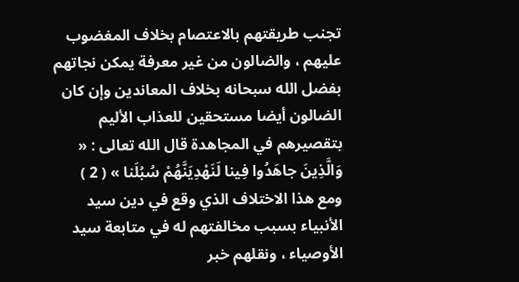تجنب طريقتهم بالاعتصام بخلاف المغضوب عليهم ، والضالون من غير معرفة يمكن نجاتهم بفضل الله سبحانه بخلاف المعاندين وإن كان الضالون أيضا مستحقين للعذاب الأليم بتقصيرهم في المجاهدة قال الله تعالى : « وَالَّذِينَ جاهَدُوا فِينا لَنَهْدِيَنَّهُمْ سُبُلَنا » ( 2 ) ومع هذا الاختلاف الذي وقع في دين سيد الأنبياء بسبب مخالفتهم له في متابعة سيد الأوصياء ، ونقلهم خبر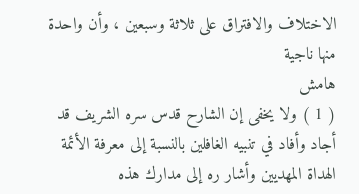الاختلاف والافتراق على ثلاثة وسبعين ، وأن واحدة منها ناجية
هامش
( 1 ) ولا يخفى إن الشارح قدس سره الشريف قد أجاد وأفاد في تنبيه الغافلين بالنسبة إلى معرفة الأئمة الهداة المهديين وأشار ره إلى مدارك هذه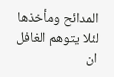المدائح ومأخذها لئلا يتوهم الغافل ان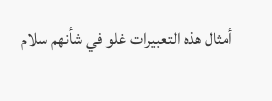أمثال هذه التعبيرات غلو في شأنهم سلام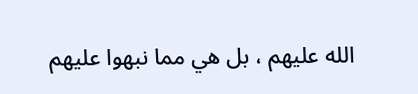الله عليهم ، بل هي مما نبهوا عليهم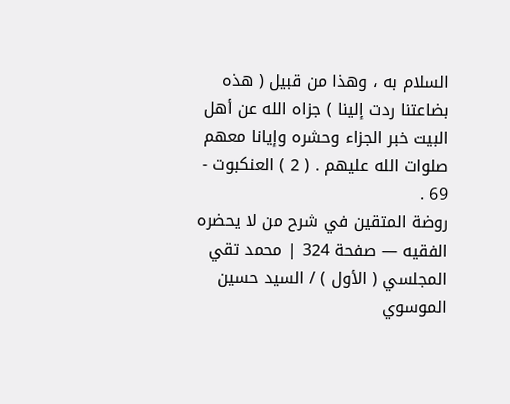السلام به ، وهذا من قبيل ( هذه بضاعتنا ردت إلينا ) جزاه الله عن أهل البيت خبر الجزاء وحشره وإيانا معهم صلوات الله عليهم . ( 2 ) العنكبوت - 69 .
روضة المتقين في شرح من لا يحضره الفقيه — صفحة 324 | محمد تقي المجلسي ( الأول ) / السيد حسين الموسوي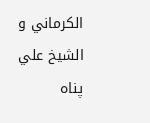الكرماني و الشيخ علي پناه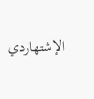الإشتهاردي